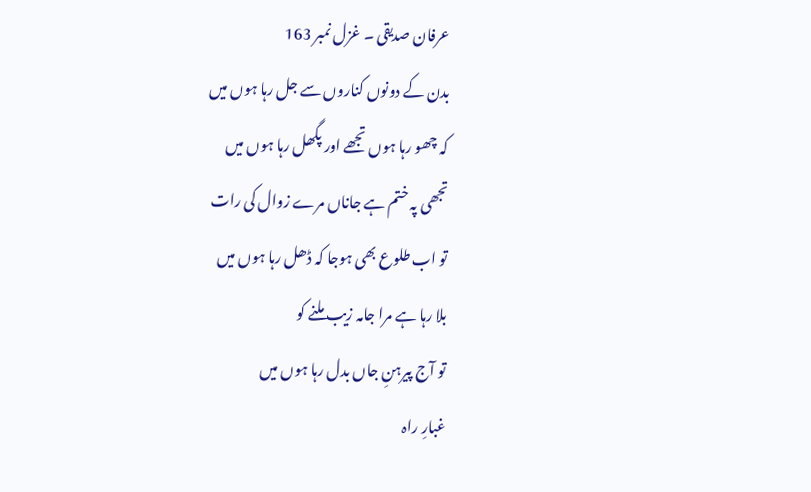عرفان صدیقی ۔ غزل نمبر 163
بدن کے دونوں کناروں سے جل رہا ہوں میں
کہ چھو رہا ہوں تجھے اور پگھل رہا ہوں میں
تجھی پہ ختم ہے جاناں مرے زوال کی رات
تو اب طلوع بھی ہوجا کہ ڈھل رہا ہوں میں
بلا رہا ہے مرا جامہ زیب ملنے کو
تو آج پیرہنِ جاں بدل رہا ہوں میں
غبارِ راہ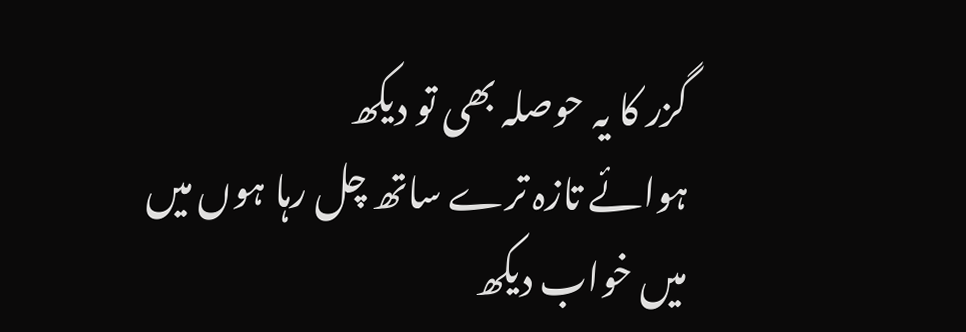گزر کا یہ حوصلہ بھی تو دیکھ
ہوائے تازہ ترے ساتھ چل رہا ہوں میں
میں خواب دیکھ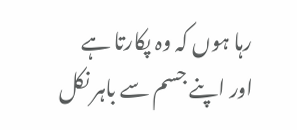رہا ہوں کہ وہ پکارتا ہے
اور اپنے جسم سے باہر نکل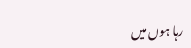رہا ہوں میں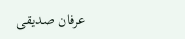عرفان صدیقی